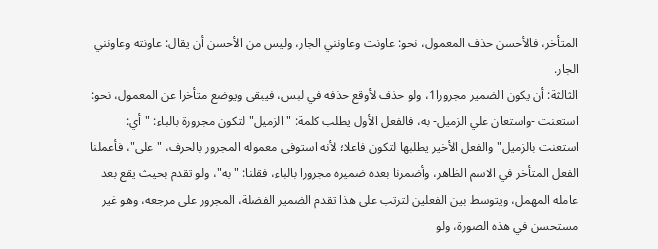المتأخر، فالأحسن حذف المعمول، نحو: عاونت وعاونني الجار، وليس من الأحسن أن يقال: عاونته وعاونني الجار.
الثالثة: أن يكون الضمير مجرورا1، ولو حذف لأوقع حذفه في لبس، فيبقى ويوضع متأخرا عن المعمول، نحو: استعنت -واستعان علي الزميل- به، فالفعل الأول يطلب كلمة: "الزميل" لتكون مجرورة بالباء: "أي: استعنت بالزميل" والفعل الأخير يطلبها لتكون فاعلا؛ لأنه استوفى معموله المجرور بالحرف، "على"، فأعملنا الفعل المتأخر في الاسم الظاهر، وأضمرنا بعده ضميره مجرورا بالباء، فقلنا: "به"، ولو تقدم بحيث يقع بعد عامله المهمل، ويتوسط بين الفعلين لترتب على هذا تقدم الضمير الفضلة، المجرور على مرجعه، وهو غير مستحسن في هذه الصورة، ولو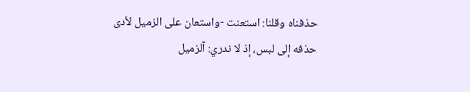حذفناه وقلنا: استعنت -واستعان على الزميل لأدى حذفه إلى لبس، إذ لا ندري: آلزميل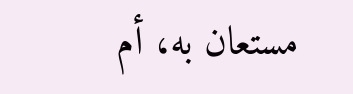مستعان به، أم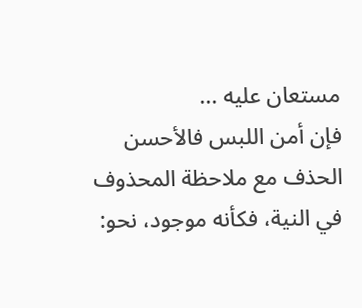مستعان عليه ...
فإن أمن اللبس فالأحسن الحذف مع ملاحظة المحذوف في النية، فكأنه موجود، نحو: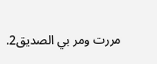مررت ومر بي الصديق2.